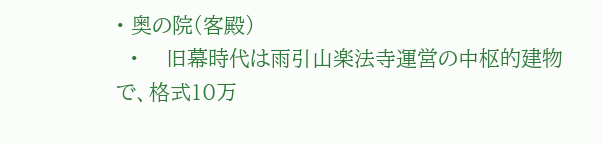• 奥の院(客殿)
  •    旧幕時代は雨引山楽法寺運営の中枢的建物で、格式10万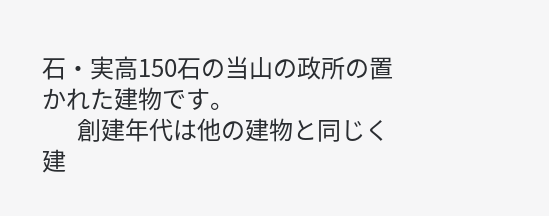石・実高150石の当山の政所の置かれた建物です。
       創建年代は他の建物と同じく建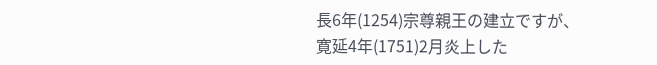長6年(1254)宗尊親王の建立ですが、寛延4年(1751)2月炎上した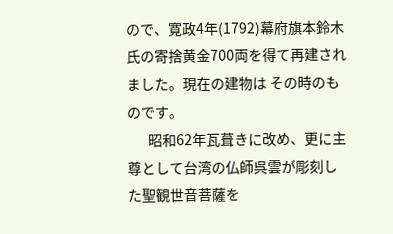ので、寛政4年(1792)幕府旗本鈴木氏の寄捨黄金700両を得て再建されました。現在の建物は その時のものです。
       昭和62年瓦葺きに改め、更に主尊として台湾の仏師呉雲が彫刻した聖観世音菩薩を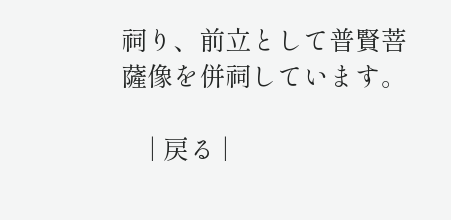祠り、前立として普賢菩薩像を併祠しています。

    | 戻る |